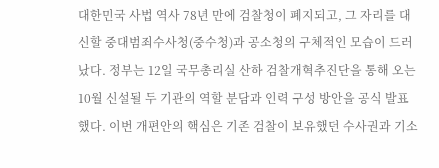대한민국 사법 역사 78년 만에 검찰청이 폐지되고, 그 자리를 대신할 중대범죄수사청(중수청)과 공소청의 구체적인 모습이 드러났다. 정부는 12일 국무총리실 산하 검찰개혁추진단을 통해 오는 10월 신설될 두 기관의 역할 분담과 인력 구성 방안을 공식 발표했다. 이번 개편안의 핵심은 기존 검찰이 보유했던 수사권과 기소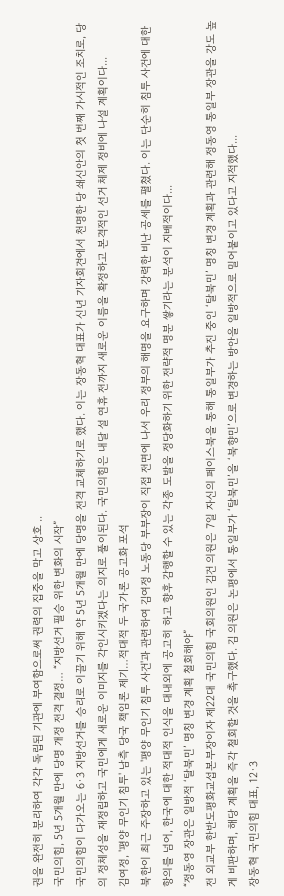권을 완전히 분리하여 각각 독립된 기관에 부여함으로써 권력의 집중을 막고 상호 ..
국민의힘, 5년 5개월 만에 당명 개정 전격 결정… “지방선거 필승 위한 변화의 시작”
국민의힘이 다가오는 6·3 지방선거를 승리로 이끌기 위해 약 5년 5개월 만에 당명을 전격 교체하기로 했다. 이는 장동혁 대표가 신년 기자회견에서 천명한 당 쇄신안의 첫 번째 가시적인 조치로, 당의 정체성을 재정립하고 국민에게 새로운 이미지를 각인시키겠다는 의지로 풀이된다. 국민의힘은 내달 설 연휴 전까지 새로운 이름을 확정하고 본격적인 선거 체제 정비에 나설 계획이다...
김여정, '평양 무인기 침투' 남측 당국 책임론 제기…적대적 두 국가론 공고화 포석
북한이 최근 주장하고 있는 '평양 무인기 침투 사건'과 관련하여 김여정 노동당 부부장이 직접 전면에 나서 우리 정부의 해명을 요구하며 강력한 비난 공세를 펼쳤다. 이는 단순히 침투 사건에 대한 항의를 넘어, 한국에 대한 적대적 인식을 대내외에 공고히 하고 향후 감행할 수 있는 각종 도발을 정당화하기 위한 전략적 명분 쌓기라는 분석이 지배적이다...
“정동영 장관은 일방적 ‘탈북민’ 명칭 변경 계획 철회해야”
전 외교부 한반도평화교섭본부장이자 제22대 국민의힘 국회의원인 김건 의원은 7일 자신의 페이스북을 통해 통일부가 추진 중인 ‘탈북민’ 명칭 변경 계획과 관련해 정동영 통일부 장관을 강도 높게 비판하며, 해당 계획을 즉각 철회할 것을 촉구했다. 김 의원은 논평에서 통일부가 ‘탈북민’을 ‘북향민’으로 변경하는 방안을 일방적으로 밀어붙이고 있다고 지적했다...
장동혁 국민의힘 대표, 12·3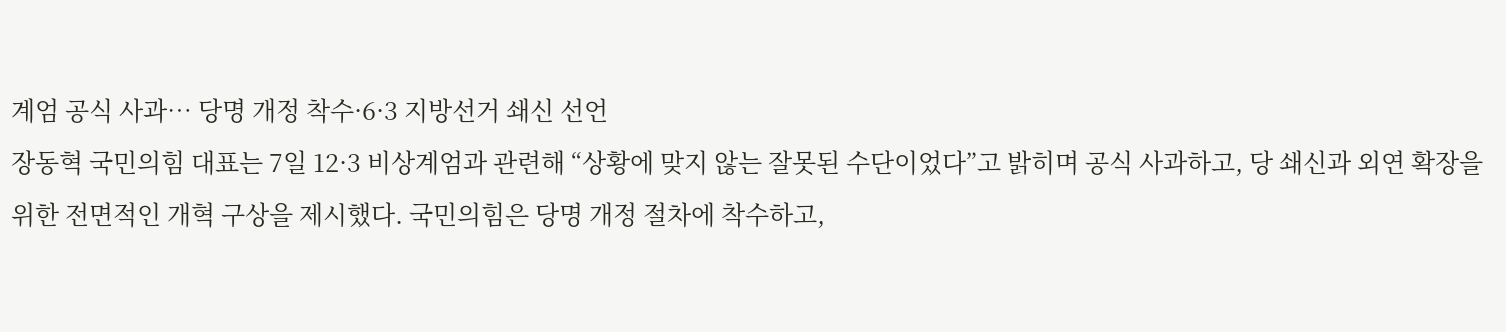계엄 공식 사과… 당명 개정 착수·6·3 지방선거 쇄신 선언
장동혁 국민의힘 대표는 7일 12·3 비상계엄과 관련해 “상황에 맞지 않는 잘못된 수단이었다”고 밝히며 공식 사과하고, 당 쇄신과 외연 확장을 위한 전면적인 개혁 구상을 제시했다. 국민의힘은 당명 개정 절차에 착수하고,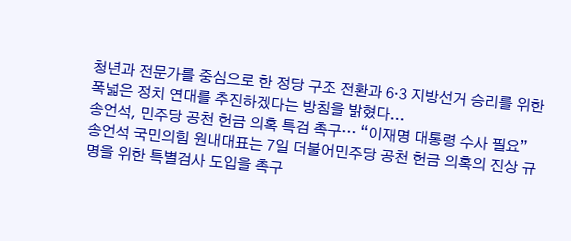청년과 전문가를 중심으로 한 정당 구조 전환과 6·3 지방선거 승리를 위한 폭넓은 정치 연대를 추진하겠다는 방침을 밝혔다...
송언석, 민주당 공천 헌금 의혹 특검 촉구… “이재명 대통령 수사 필요”
송언석 국민의힘 원내대표는 7일 더불어민주당 공천 헌금 의혹의 진상 규명을 위한 특별검사 도입을 촉구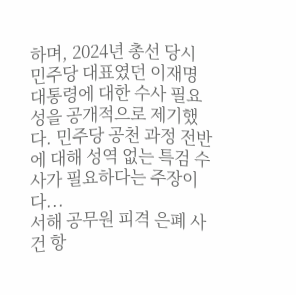하며, 2024년 총선 당시 민주당 대표였던 이재명 대통령에 대한 수사 필요성을 공개적으로 제기했다. 민주당 공천 과정 전반에 대해 성역 없는 특검 수사가 필요하다는 주장이다...
서해 공무원 피격 은폐 사건 항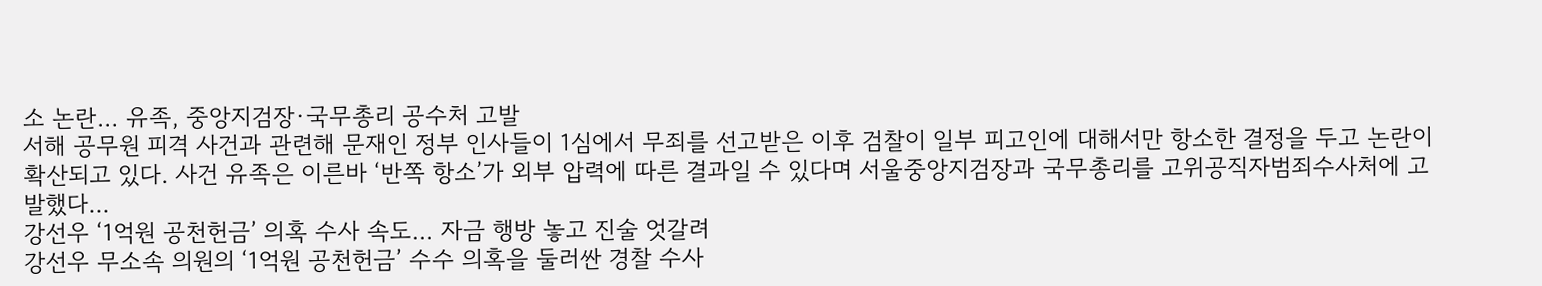소 논란… 유족, 중앙지검장·국무총리 공수처 고발
서해 공무원 피격 사건과 관련해 문재인 정부 인사들이 1심에서 무죄를 선고받은 이후 검찰이 일부 피고인에 대해서만 항소한 결정을 두고 논란이 확산되고 있다. 사건 유족은 이른바 ‘반쪽 항소’가 외부 압력에 따른 결과일 수 있다며 서울중앙지검장과 국무총리를 고위공직자범죄수사처에 고발했다...
강선우 ‘1억원 공천헌금’ 의혹 수사 속도… 자금 행방 놓고 진술 엇갈려
강선우 무소속 의원의 ‘1억원 공천헌금’ 수수 의혹을 둘러싼 경찰 수사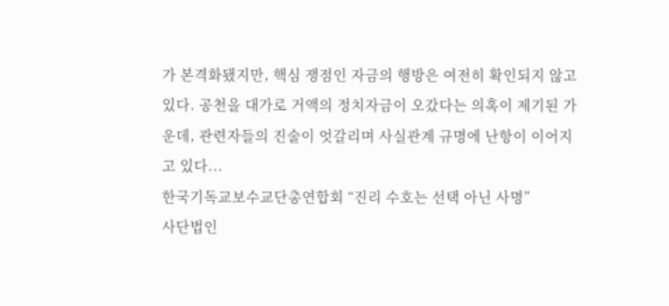가 본격화됐지만, 핵심 쟁점인 자금의 행방은 여전히 확인되지 않고 있다. 공천을 대가로 거액의 정치자금이 오갔다는 의혹이 제기된 가운데, 관련자들의 진술이 엇갈리며 사실관계 규명에 난항이 이어지고 있다...
한국기독교보수교단총연합회 “진리 수호는 선택 아닌 사명”
사단법인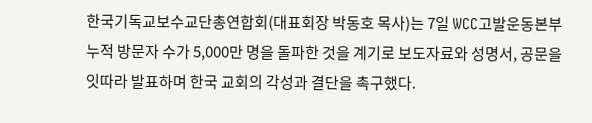한국기독교보수교단총연합회(대표회장 박동호 목사)는 7일 WCC고발운동본부 누적 방문자 수가 5,000만 명을 돌파한 것을 계기로 보도자료와 성명서, 공문을 잇따라 발표하며 한국 교회의 각성과 결단을 촉구했다.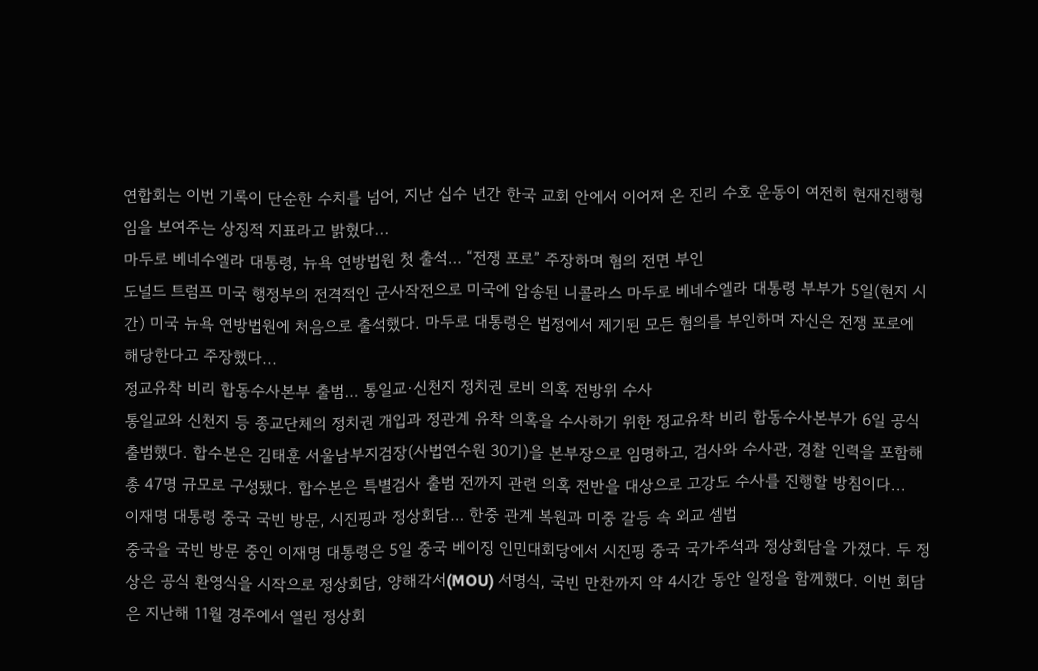연합회는 이번 기록이 단순한 수치를 넘어, 지난 십수 년간 한국 교회 안에서 이어져 온 진리 수호 운동이 여전히 현재진행형임을 보여주는 상징적 지표라고 밝혔다...
마두로 베네수엘라 대통령, 뉴욕 연방법원 첫 출석… “전쟁 포로” 주장하며 혐의 전면 부인
도널드 트럼프 미국 행정부의 전격적인 군사작전으로 미국에 압송된 니콜라스 마두로 베네수엘라 대통령 부부가 5일(현지 시간) 미국 뉴욕 연방법원에 처음으로 출석했다. 마두로 대통령은 법정에서 제기된 모든 혐의를 부인하며 자신은 전쟁 포로에 해당한다고 주장했다...
정교유착 비리 합동수사본부 출범… 통일교·신천지 정치권 로비 의혹 전방위 수사
통일교와 신천지 등 종교단체의 정치권 개입과 정관계 유착 의혹을 수사하기 위한 정교유착 비리 합동수사본부가 6일 공식 출범했다. 합수본은 김태훈 서울남부지검장(사법연수원 30기)을 본부장으로 임명하고, 검사와 수사관, 경찰 인력을 포함해 총 47명 규모로 구성됐다. 합수본은 특별검사 출범 전까지 관련 의혹 전반을 대상으로 고강도 수사를 진행할 방침이다...
이재명 대통령 중국 국빈 방문, 시진핑과 정상회담… 한중 관계 복원과 미중 갈등 속 외교 셈법
중국을 국빈 방문 중인 이재명 대통령은 5일 중국 베이징 인민대회당에서 시진핑 중국 국가주석과 정상회담을 가졌다. 두 정상은 공식 환영식을 시작으로 정상회담, 양해각서(MOU) 서명식, 국빈 만찬까지 약 4시간 동안 일정을 함께했다. 이번 회담은 지난해 11월 경주에서 열린 정상회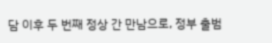담 이후 두 번째 정상 간 만남으로, 정부 출범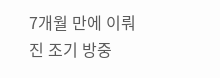7개월 만에 이뤄진 조기 방중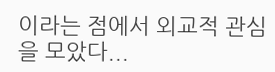이라는 점에서 외교적 관심을 모았다...